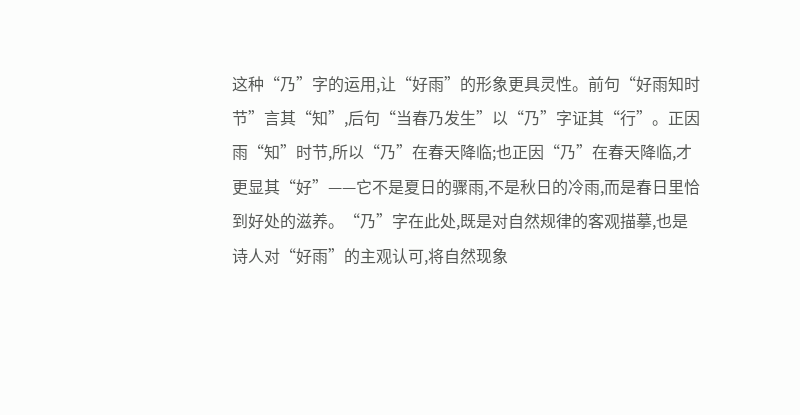这种“乃”字的运用,让“好雨”的形象更具灵性。前句“好雨知时节”言其“知”,后句“当春乃发生”以“乃”字证其“行”。正因雨“知”时节,所以“乃”在春天降临;也正因“乃”在春天降临,才更显其“好”——它不是夏日的骤雨,不是秋日的冷雨,而是春日里恰到好处的滋养。“乃”字在此处,既是对自然规律的客观描摹,也是诗人对“好雨”的主观认可,将自然现象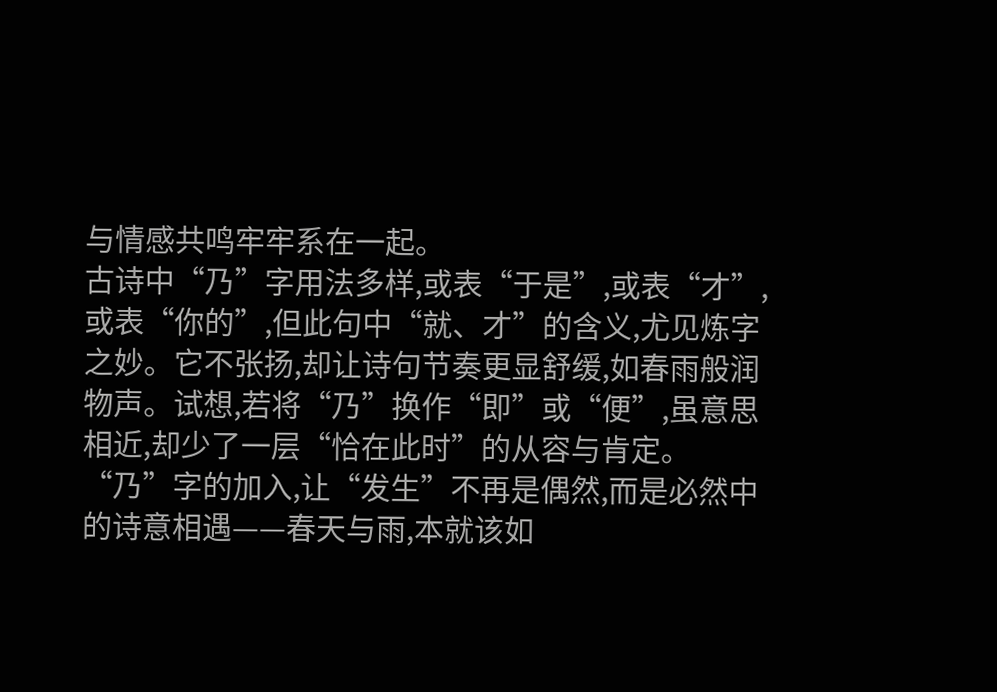与情感共鸣牢牢系在一起。
古诗中“乃”字用法多样,或表“于是”,或表“才”,或表“你的”,但此句中“就、才”的含义,尤见炼字之妙。它不张扬,却让诗句节奏更显舒缓,如春雨般润物声。试想,若将“乃”换作“即”或“便”,虽意思相近,却少了一层“恰在此时”的从容与肯定。“乃”字的加入,让“发生”不再是偶然,而是必然中的诗意相遇——春天与雨,本就该如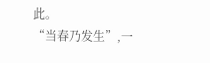此。
“当春乃发生”,一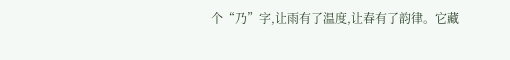个“乃”字,让雨有了温度,让春有了韵律。它藏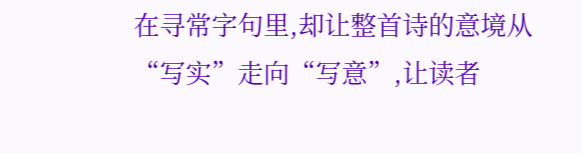在寻常字句里,却让整首诗的意境从“写实”走向“写意”,让读者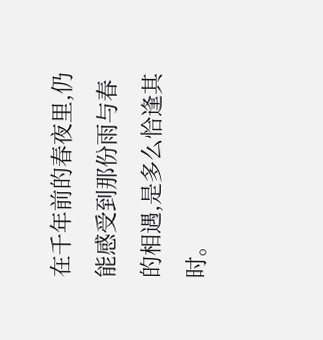在千年前的春夜里,仍能感受到那份雨与春的相遇,是多么恰逢其时。